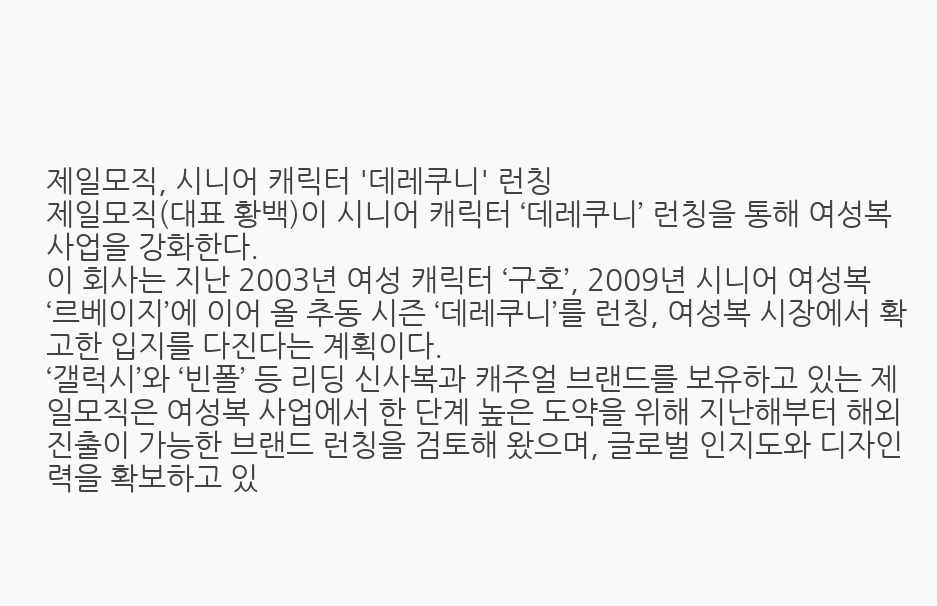제일모직, 시니어 캐릭터 '데레쿠니' 런칭
제일모직(대표 황백)이 시니어 캐릭터 ‘데레쿠니’ 런칭을 통해 여성복 사업을 강화한다.
이 회사는 지난 2003년 여성 캐릭터 ‘구호’, 2009년 시니어 여성복 ‘르베이지’에 이어 올 추동 시즌 ‘데레쿠니’를 런칭, 여성복 시장에서 확고한 입지를 다진다는 계획이다.
‘갤럭시’와 ‘빈폴’ 등 리딩 신사복과 캐주얼 브랜드를 보유하고 있는 제일모직은 여성복 사업에서 한 단계 높은 도약을 위해 지난해부터 해외 진출이 가능한 브랜드 런칭을 검토해 왔으며, 글로벌 인지도와 디자인력을 확보하고 있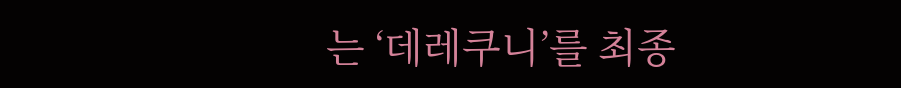는 ‘데레쿠니’를 최종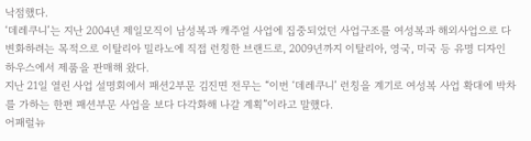낙점했다.
‘데레쿠니’는 지난 2004년 제일모직이 남성복과 캐주얼 사업에 집중되었던 사업구조를 여성복과 해외사업으로 다변화하려는 목적으로 이탈리아 밀라노에 직접 런칭한 브랜드로, 2009년까지 이탈리아, 영국, 미국 등 유명 디자인 하우스에서 제품을 판매해 왔다.
지난 21일 열린 사업 설명회에서 패션2부문 김진면 전무는 “이번 ‘데레쿠니’ 런칭을 계기로 여성복 사업 확대에 박차를 가하는 한편 패션부문 사업을 보다 다각화해 나갈 계획”이라고 말했다.
어패럴뉴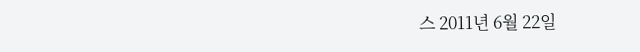스 2011년 6월 22일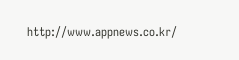http://www.appnews.co.kr/